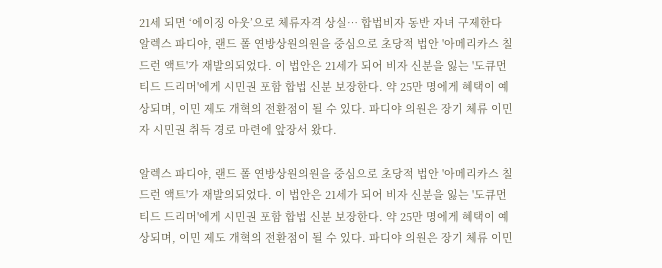21세 되면 ‘에이징 아웃’으로 체류자격 상실… 합법비자 동반 자녀 구제한다
알렉스 파디야, 랜드 폴 연방상원의원을 중심으로 초당적 법안 '아메리카스 칠드런 액트'가 재발의되었다. 이 법안은 21세가 되어 비자 신분을 잃는 '도큐먼티드 드리머'에게 시민권 포함 합법 신분 보장한다. 약 25만 명에게 혜택이 예상되며, 이민 제도 개혁의 전환점이 될 수 있다. 파디야 의원은 장기 체류 이민자 시민권 취득 경로 마련에 앞장서 왔다.

알렉스 파디야, 랜드 폴 연방상원의원을 중심으로 초당적 법안 '아메리카스 칠드런 액트'가 재발의되었다. 이 법안은 21세가 되어 비자 신분을 잃는 '도큐먼티드 드리머'에게 시민권 포함 합법 신분 보장한다. 약 25만 명에게 혜택이 예상되며, 이민 제도 개혁의 전환점이 될 수 있다. 파디야 의원은 장기 체류 이민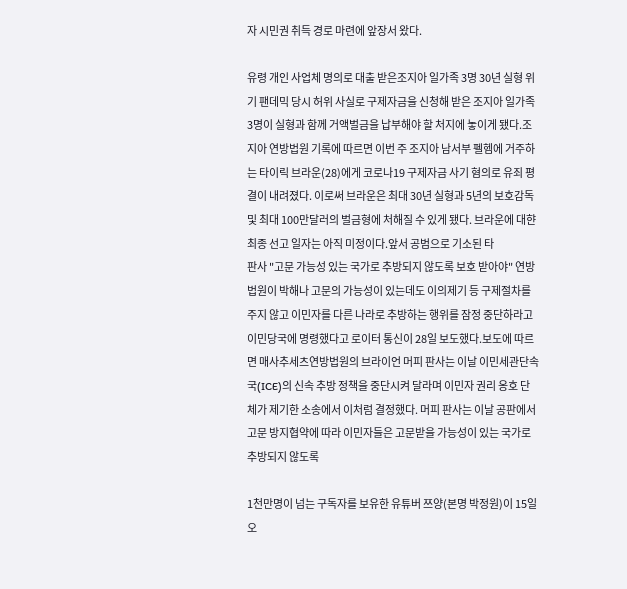자 시민권 취득 경로 마련에 앞장서 왔다.

유령 개인 사업체 명의로 대출 받은조지아 일가족 3명 30년 실형 위기 팬데믹 당시 허위 사실로 구제자금을 신청해 받은 조지아 일가족 3명이 실형과 함께 거액벌금을 납부해야 할 처지에 놓이게 됐다.조지아 연방법원 기록에 따르면 이번 주 조지아 남서부 펠헴에 거주하는 타이릭 브라운(28)에게 코로나19 구제자금 사기 혐의로 유죄 평결이 내려졌다. 이로써 브라운은 최대 30년 실형과 5년의 보호감독 및 최대 100만달러의 벌금형에 처해질 수 있게 됐다. 브라운에 대햔 최종 선고 일자는 아직 미정이다.앞서 공범으로 기소된 타
판사 "고문 가능성 있는 국가로 추방되지 않도록 보호 받아야" 연방법원이 박해나 고문의 가능성이 있는데도 이의제기 등 구제절차를 주지 않고 이민자를 다른 나라로 추방하는 행위를 잠정 중단하라고 이민당국에 명령했다고 로이터 통신이 28일 보도했다.보도에 따르면 매사추세츠연방법원의 브라이언 머피 판사는 이날 이민세관단속국(ICE)의 신속 추방 정책을 중단시켜 달라며 이민자 권리 옹호 단체가 제기한 소송에서 이처럼 결정했다. 머피 판사는 이날 공판에서 고문 방지협약에 따라 이민자들은 고문받을 가능성이 있는 국가로 추방되지 않도록

1천만명이 넘는 구독자를 보유한 유튜버 쯔양(본명 박정원)이 15일 오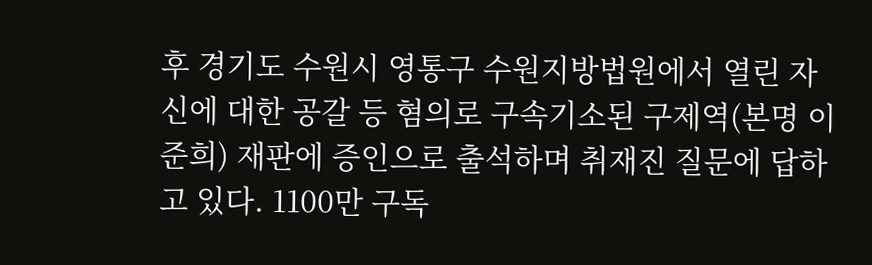후 경기도 수원시 영통구 수원지방법원에서 열린 자신에 대한 공갈 등 혐의로 구속기소된 구제역(본명 이준희) 재판에 증인으로 출석하며 취재진 질문에 답하고 있다. 1100만 구독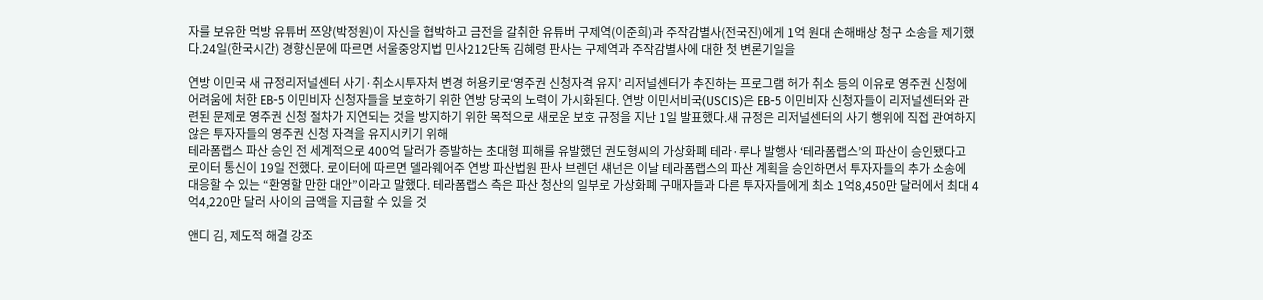자를 보유한 먹방 유튜버 쯔양(박정원)이 자신을 협박하고 금전을 갈취한 유튜버 구제역(이준희)과 주작감별사(전국진)에게 1억 원대 손해배상 청구 소송을 제기했다.24일(한국시간) 경향신문에 따르면 서울중앙지법 민사212단독 김혜령 판사는 구제역과 주작감별사에 대한 첫 변론기일을

연방 이민국 새 규정리저널센터 사기·취소시투자처 변경 허용키로‘영주권 신청자격 유지’ 리저널센터가 추진하는 프로그램 허가 취소 등의 이유로 영주권 신청에 어려움에 처한 EB-5 이민비자 신청자들을 보호하기 위한 연방 당국의 노력이 가시화된다. 연방 이민서비국(USCIS)은 EB-5 이민비자 신청자들이 리저널센터와 관련된 문제로 영주권 신청 절차가 지연되는 것을 방지하기 위한 목적으로 새로운 보호 규정을 지난 1일 발표했다.새 규정은 리저널센터의 사기 행위에 직접 관여하지 않은 투자자들의 영주권 신청 자격을 유지시키기 위해
테라폼랩스 파산 승인 전 세계적으로 400억 달러가 증발하는 초대형 피해를 유발했던 권도형씨의 가상화폐 테라·루나 발행사 ‘테라폼랩스’의 파산이 승인됐다고 로이터 통신이 19일 전했다. 로이터에 따르면 델라웨어주 연방 파산법원 판사 브렌던 섀넌은 이날 테라폼랩스의 파산 계획을 승인하면서 투자자들의 추가 소송에 대응할 수 있는 “환영할 만한 대안”이라고 말했다. 테라폼랩스 측은 파산 청산의 일부로 가상화폐 구매자들과 다른 투자자들에게 최소 1억8,450만 달러에서 최대 4억4,220만 달러 사이의 금액을 지급할 수 있을 것

앤디 김, 제도적 해결 강조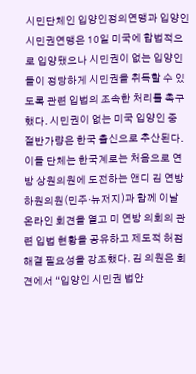시민단체인 입양인정의연맹과 입양인시민권연맹은 10일 미국에 합법적으로 입양됐으나 시민권이 없는 입양인들이 정당하게 시민권을 취득할 수 있도록 관련 입법의 조속한 처리를 촉구했다. 시민권이 없는 미국 입양인 중 절반가량은 한국 출신으로 추산된다. 이들 단체는 한국계로는 처음으로 연방 상원의원에 도전하는 앤디 김 연방 하원의원(민주·뉴저지)과 함께 이날 온라인 회견을 열고 미 연방 의회의 관련 입법 현황을 공유하고 제도적 허점 해결 필요성을 강조했다. 김 의원은 회견에서 “입양인 시민권 법안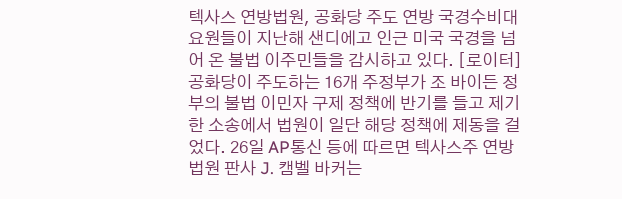텍사스 연방법원, 공화당 주도 연방 국경수비대 요원들이 지난해 샌디에고 인근 미국 국경을 넘어 온 불법 이주민들을 감시하고 있다. [로이터] 공화당이 주도하는 16개 주정부가 조 바이든 정부의 불법 이민자 구제 정책에 반기를 들고 제기한 소송에서 법원이 일단 해당 정책에 제동을 걸었다. 26일 AP통신 등에 따르면 텍사스주 연방법원 판사 J. 캠벨 바커는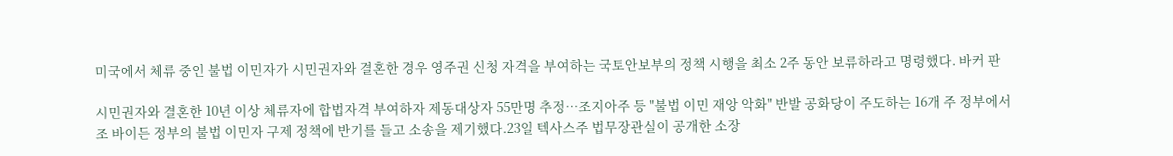미국에서 체류 중인 불법 이민자가 시민권자와 결혼한 경우 영주권 신청 자격을 부여하는 국토안보부의 정책 시행을 최소 2주 동안 보류하라고 명령했다. 바커 판

시민권자와 결혼한 10년 이상 체류자에 합법자격 부여하자 제동대상자 55만명 추정…조지아주 등 "불법 이민 재앙 악화" 반발 공화당이 주도하는 16개 주 정부에서 조 바이든 정부의 불법 이민자 구제 정책에 반기를 들고 소송을 제기했다.23일 텍사스주 법무장관실이 공개한 소장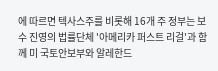에 따르면 텍사스주를 비롯해 16개 주 정부는 보수 진영의 법률단체 '아메리카 퍼스트 리걸'과 함께 미 국토안보부와 알레한드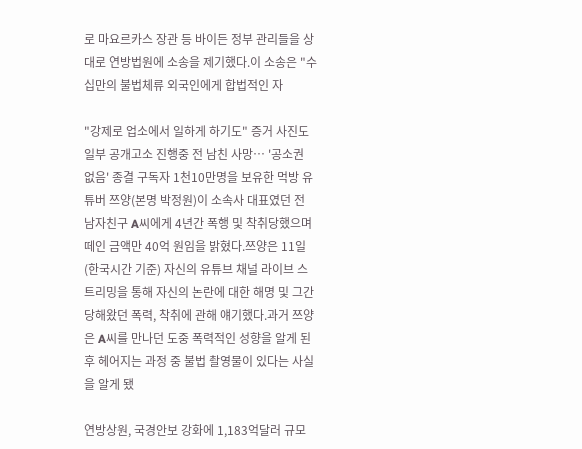로 마요르카스 장관 등 바이든 정부 관리들을 상대로 연방법원에 소송을 제기했다.이 소송은 "수십만의 불법체류 외국인에게 합법적인 자

"강제로 업소에서 일하게 하기도" 증거 사진도 일부 공개고소 진행중 전 남친 사망… '공소권 없음' 종결 구독자 1천10만명을 보유한 먹방 유튜버 쯔양(본명 박정원)이 소속사 대표였던 전 남자친구 A씨에게 4년간 폭행 및 착취당했으며 떼인 금액만 40억 원임을 밝혔다.쯔양은 11일(한국시간 기준) 자신의 유튜브 채널 라이브 스트리밍을 통해 자신의 논란에 대한 해명 및 그간 당해왔던 폭력, 착취에 관해 얘기했다.과거 쯔양은 A씨를 만나던 도중 폭력적인 성향을 알게 된 후 헤어지는 과정 중 불법 촬영물이 있다는 사실을 알게 됐

연방상원, 국경안보 강화에 1,183억달러 규모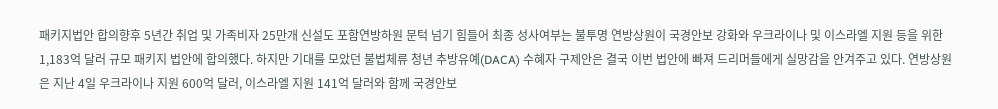패키지법안 합의향후 5년간 취업 및 가족비자 25만개 신설도 포함연방하원 문턱 넘기 힘들어 최종 성사여부는 불투명 연방상원이 국경안보 강화와 우크라이나 및 이스라엘 지원 등을 위한 1,183억 달러 규모 패키지 법안에 합의했다. 하지만 기대를 모았던 불법체류 청년 추방유예(DACA) 수혜자 구제안은 결국 이번 법안에 빠져 드리머들에게 실망감을 안겨주고 있다. 연방상원은 지난 4일 우크라이나 지원 600억 달러, 이스라엘 지원 141억 달러와 함께 국경안보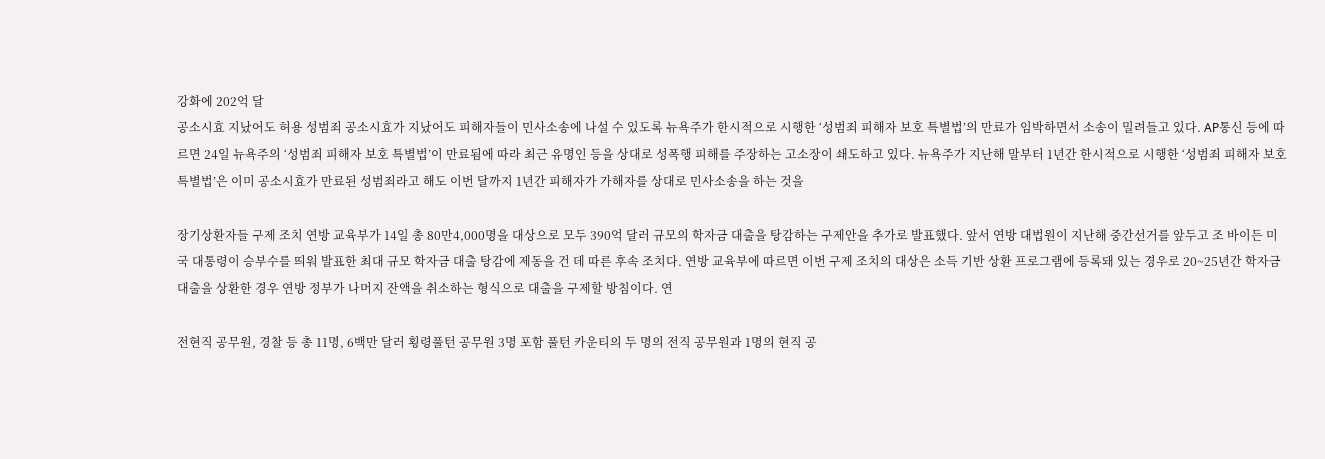강화에 202억 달
공소시효 지났어도 허용 성범죄 공소시효가 지났어도 피해자들이 민사소송에 나설 수 있도록 뉴욕주가 한시적으로 시행한 ‘성범죄 피해자 보호 특별법’의 만료가 임박하면서 소송이 밀려들고 있다. AP통신 등에 따르면 24일 뉴욕주의 ‘성범죄 피해자 보호 특별법’이 만료됨에 따라 최근 유명인 등을 상대로 성폭행 피해를 주장하는 고소장이 쇄도하고 있다. 뉴욕주가 지난해 말부터 1년간 한시적으로 시행한 ‘성범죄 피해자 보호 특별법’은 이미 공소시효가 만료된 성범죄라고 해도 이번 달까지 1년간 피해자가 가해자를 상대로 민사소송을 하는 것을

장기상환자들 구제 조치 연방 교육부가 14일 총 80만4,000명을 대상으로 모두 390억 달러 규모의 학자금 대출을 탕감하는 구제안을 추가로 발표했다. 앞서 연방 대법원이 지난해 중간선거를 앞두고 조 바이든 미국 대통령이 승부수를 띄워 발표한 최대 규모 학자금 대출 탕감에 제동을 건 데 따른 후속 조치다. 연방 교육부에 따르면 이번 구제 조치의 대상은 소득 기반 상환 프로그램에 등록돼 있는 경우로 20~25년간 학자금 대출을 상환한 경우 연방 정부가 나머지 잔액을 취소하는 형식으로 대출을 구제할 방침이다. 연

전현직 공무원, 경찰 등 총 11명, 6백만 달러 횡령풀턴 공무원 3명 포함 풀턴 카운티의 두 명의 전직 공무원과 1명의 현직 공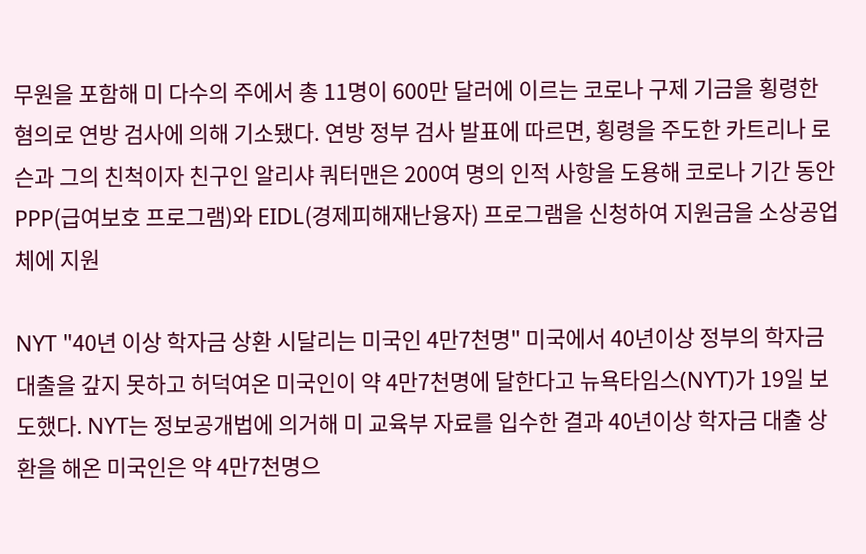무원을 포함해 미 다수의 주에서 총 11명이 600만 달러에 이르는 코로나 구제 기금을 횡령한 혐의로 연방 검사에 의해 기소됐다. 연방 정부 검사 발표에 따르면, 횡령을 주도한 카트리나 로슨과 그의 친척이자 친구인 알리샤 쿼터맨은 200여 명의 인적 사항을 도용해 코로나 기간 동안 PPP(급여보호 프로그램)와 EIDL(경제피해재난융자) 프로그램을 신청하여 지원금을 소상공업체에 지원

NYT "40년 이상 학자금 상환 시달리는 미국인 4만7천명" 미국에서 40년이상 정부의 학자금 대출을 갚지 못하고 허덕여온 미국인이 약 4만7천명에 달한다고 뉴욕타임스(NYT)가 19일 보도했다. NYT는 정보공개법에 의거해 미 교육부 자료를 입수한 결과 40년이상 학자금 대출 상환을 해온 미국인은 약 4만7천명으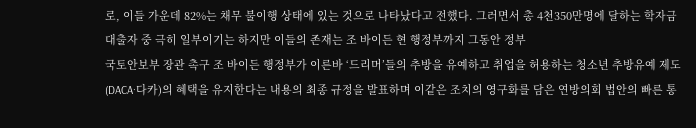로, 이들 가운데 82%는 채무 불이행 상태에 있는 것으로 나타났다고 전했다. 그러면서 총 4천350만명에 달하는 학자금 대출자 중 극히 일부이기는 하지만 이들의 존재는 조 바이든 현 행정부까지 그동안 정부
국토안보부 장관 촉구 조 바이든 행정부가 이른바 ‘드리머’들의 추방을 유예하고 취업을 허용하는 청소년 추방유예 제도(DACA·다카)의 혜택을 유지한다는 내용의 최종 규정을 발표하며 이같은 조치의 영구화를 담은 연방의회 법안의 빠른 통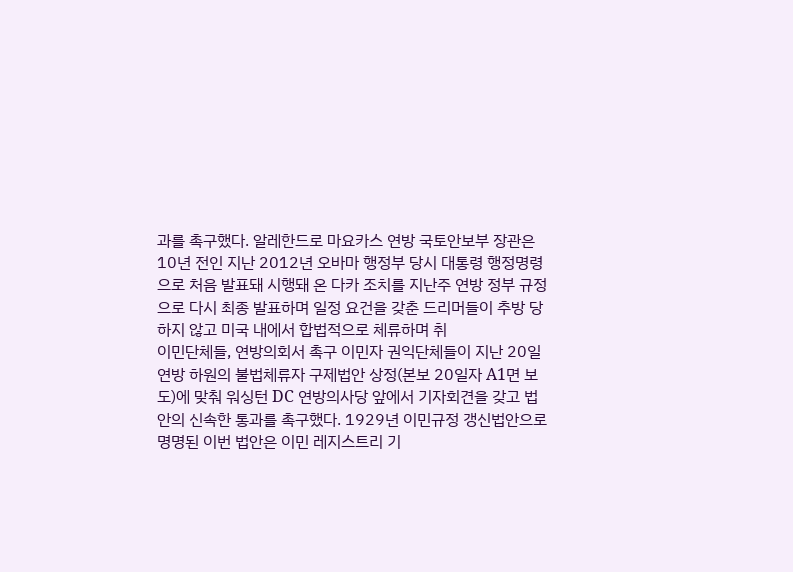과를 촉구했다. 알레한드로 마요카스 연방 국토안보부 장관은 10년 전인 지난 2012년 오바마 행정부 당시 대통령 행정명령으로 처음 발표돼 시행돼 온 다카 조치를 지난주 연방 정부 규정으로 다시 최종 발표하며 일정 요건을 갖춘 드리머들이 추방 당하지 않고 미국 내에서 합법적으로 체류하며 취
이민단체들, 연방의회서 촉구 이민자 권익단체들이 지난 20일 연방 하원의 불법체류자 구제법안 상정(본보 20일자 A1면 보도)에 맞춰 워싱턴 DC 연방의사당 앞에서 기자회견을 갖고 법안의 신속한 통과를 촉구했다. 1929년 이민규정 갱신법안으로 명명된 이번 법안은 이민 레지스트리 기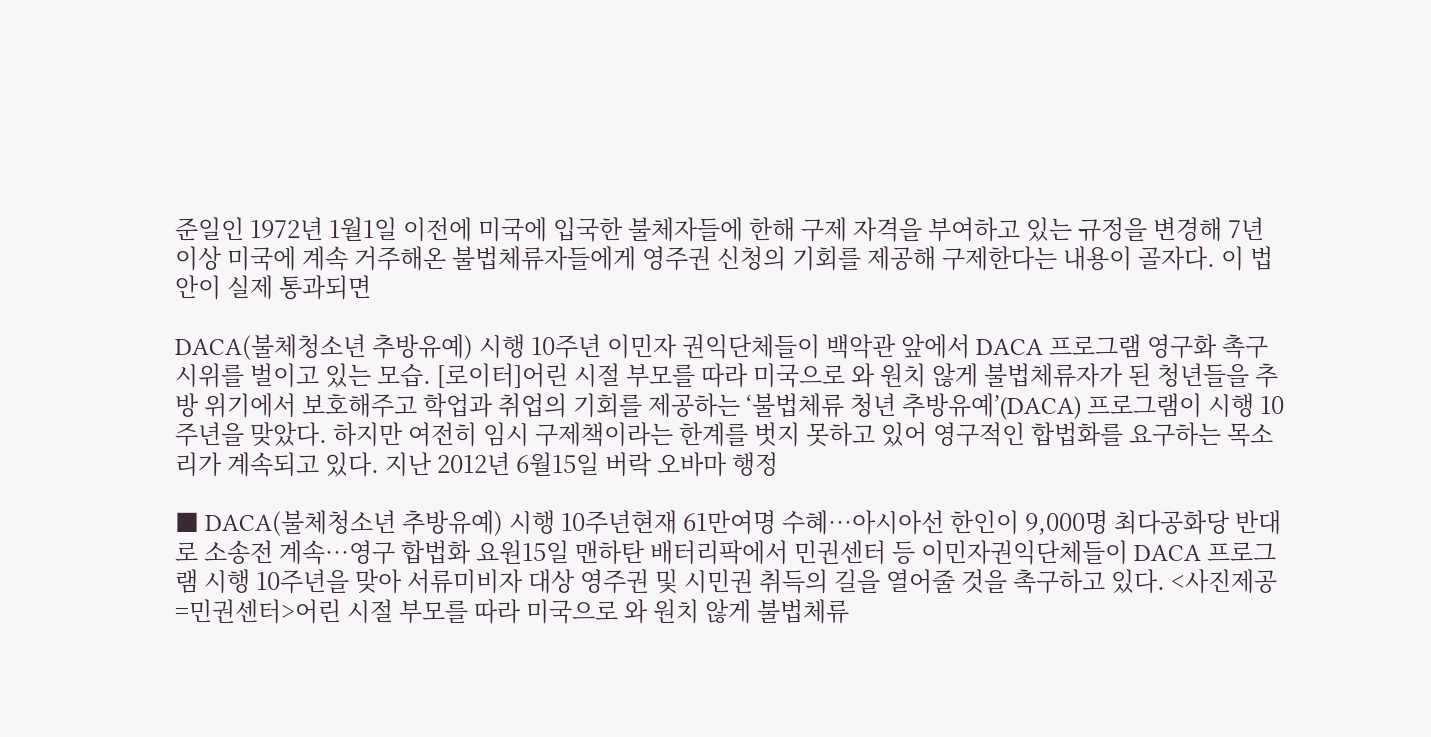준일인 1972년 1월1일 이전에 미국에 입국한 불체자들에 한해 구제 자격을 부여하고 있는 규정을 변경해 7년 이상 미국에 계속 거주해온 불법체류자들에게 영주권 신청의 기회를 제공해 구제한다는 내용이 골자다. 이 법안이 실제 통과되면

DACA(불체청소년 추방유예) 시행 10주년 이민자 권익단체들이 백악관 앞에서 DACA 프로그램 영구화 촉구 시위를 벌이고 있는 모습. [로이터]어린 시절 부모를 따라 미국으로 와 원치 않게 불법체류자가 된 청년들을 추방 위기에서 보호해주고 학업과 취업의 기회를 제공하는 ‘불법체류 청년 추방유예’(DACA) 프로그램이 시행 10주년을 맞았다. 하지만 여전히 임시 구제책이라는 한계를 벗지 못하고 있어 영구적인 합법화를 요구하는 목소리가 계속되고 있다. 지난 2012년 6월15일 버락 오바마 행정

■ DACA(불체청소년 추방유예) 시행 10주년현재 61만여명 수혜…아시아선 한인이 9,000명 최다공화당 반대로 소송전 계속…영구 합법화 요원15일 맨하탄 배터리팍에서 민권센터 등 이민자권익단체들이 DACA 프로그램 시행 10주년을 맞아 서류미비자 대상 영주권 및 시민권 취득의 길을 열어줄 것을 촉구하고 있다. <사진제공=민권센터>어린 시절 부모를 따라 미국으로 와 원치 않게 불법체류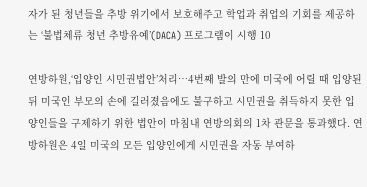자가 된 청년들을 추방 위기에서 보호해주고 학업과 취업의 기회를 제공하는 ‘불법체류 청년 추방유예’(DACA) 프로그램이 시행 10

연방하원,‘입양인 시민권법안’처리…4번째 발의 만에 미국에 어릴 때 입양된 뒤 미국인 부모의 손에 길러졌음에도 불구하고 시민권을 취득하지 못한 입양인들을 구제하기 위한 법안이 마침내 연방의회의 1차 관문을 통과했다. 연방하원은 4일 미국의 모든 입양인에게 시민권을 자동 부여하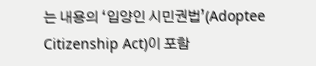는 내용의 ‘입양인 시민권법’(Adoptee Citizenship Act)이 포함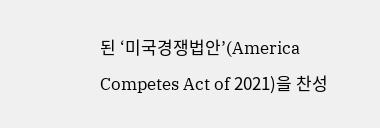된 ‘미국경쟁법안’(America Competes Act of 2021)을 찬성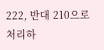222, 반대 210으로 처리하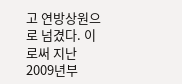고 연방상원으로 넘겼다. 이로써 지난 2009년부